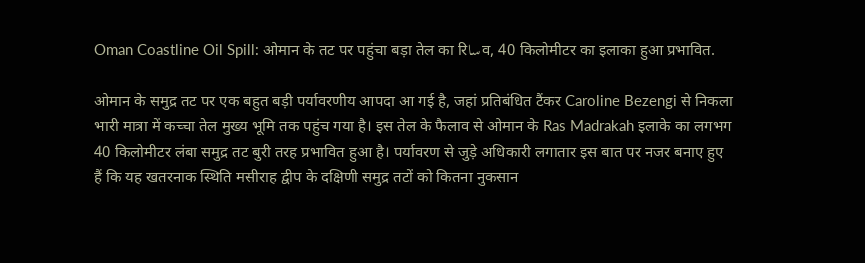Oman Coastline Oil Spill: ओमान के तट पर पहुंचा बड़ा तेल का रिساव, 40 किलोमीटर का इलाका हुआ प्रभावित.

ओमान के समुद्र तट पर एक बहुत बड़ी पर्यावरणीय आपदा आ गई है, जहां प्रतिबंधित टैंकर Caroline Bezengi से निकला भारी मात्रा में कच्चा तेल मुख्य भूमि तक पहुंच गया है। इस तेल के फैलाव से ओमान के Ras Madrakah इलाके का लगभग 40 किलोमीटर लंबा समुद्र तट बुरी तरह प्रभावित हुआ है। पर्यावरण से जुड़े अधिकारी लगातार इस बात पर नजर बनाए हुए हैं कि यह खतरनाक स्थिति मसीराह द्वीप के दक्षिणी समुद्र तटों को कितना नुकसान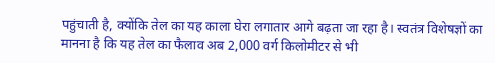पहुंचाती है, क्योंकि तेल का यह काला घेरा लगातार आगे बढ़ता जा रहा है। स्वतंत्र विशेषज्ञों का मानना है कि यह तेल का फैलाव अब 2,000 वर्ग किलोमीटर से भी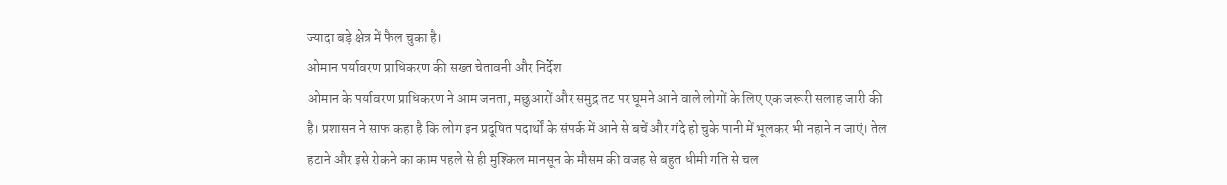ज्यादा बड़े क्षेत्र में फैल चुका है।
ओमान पर्यावरण प्राधिकरण की सख्त चेतावनी और निर्देश
ओमान के पर्यावरण प्राधिकरण ने आम जनता, मछुआरों और समुद्र तट पर घूमने आने वाले लोगों के लिए एक जरूरी सलाह जारी की है। प्रशासन ने साफ कहा है कि लोग इन प्रदूषित पदार्थों के संपर्क में आने से बचें और गंदे हो चुके पानी में भूलकर भी नहाने न जाएं। तेल हटाने और इसे रोकने का काम पहले से ही मुश्किल मानसून के मौसम की वजह से बहुत धीमी गति से चल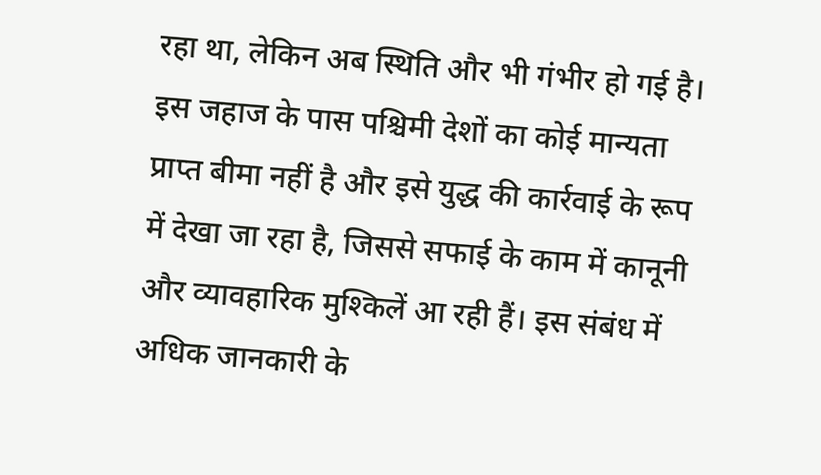रहा था, लेकिन अब स्थिति और भी गंभीर हो गई है। इस जहाज के पास पश्चिमी देशों का कोई मान्यता प्राप्त बीमा नहीं है और इसे युद्ध की कार्रवाई के रूप में देखा जा रहा है, जिससे सफाई के काम में कानूनी और व्यावहारिक मुश्किलें आ रही हैं। इस संबंध में अधिक जानकारी के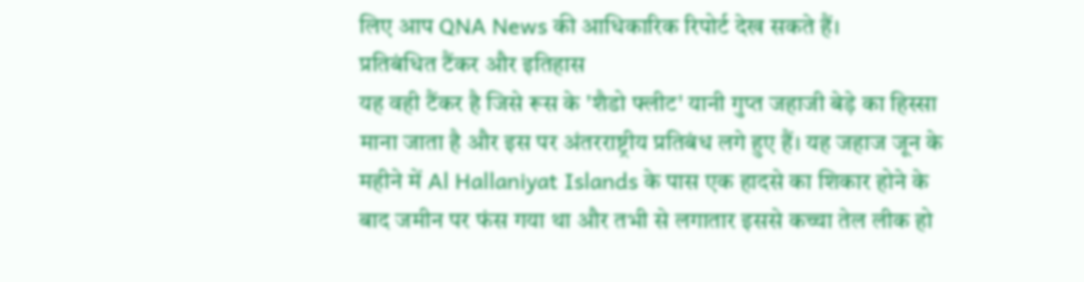लिए आप QNA News की आधिकारिक रिपोर्ट देख सकते हैं।
प्रतिबंधित टैंकर और इतिहास
यह वही टैंकर है जिसे रूस के 'शैडो फ्लीट' यानी गुप्त जहाजी बेड़े का हिस्सा माना जाता है और इस पर अंतरराष्ट्रीय प्रतिबंध लगे हुए हैं। यह जहाज जून के महीने में Al Hallaniyat Islands के पास एक हादसे का शिकार होने के बाद जमीन पर फंस गया था और तभी से लगातार इससे कच्चा तेल लीक हो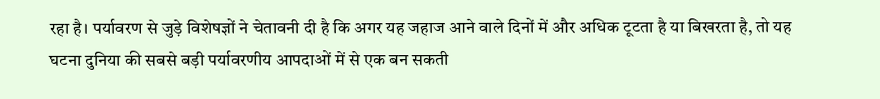रहा है। पर्यावरण से जुड़े विशेषज्ञों ने चेतावनी दी है कि अगर यह जहाज आने वाले दिनों में और अधिक टूटता है या बिखरता है, तो यह घटना दुनिया की सबसे बड़ी पर्यावरणीय आपदाओं में से एक बन सकती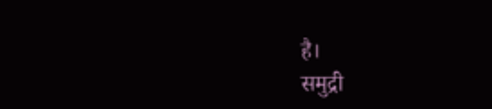है।
समुद्री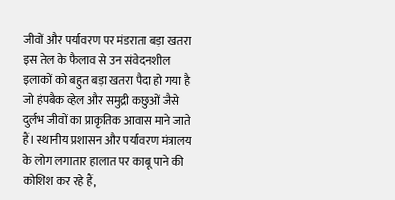जीवों और पर्यावरण पर मंडराता बड़ा खतरा
इस तेल के फैलाव से उन संवेदनशील इलाकों को बहुत बड़ा खतरा पैदा हो गया है जो हंपबैक व्हेल और समुद्री कछुओं जैसे दुर्लभ जीवों का प्राकृतिक आवास माने जाते हैं। स्थानीय प्रशासन और पर्यावरण मंत्रालय के लोग लगातार हालात पर काबू पाने की कोशिश कर रहे हैं,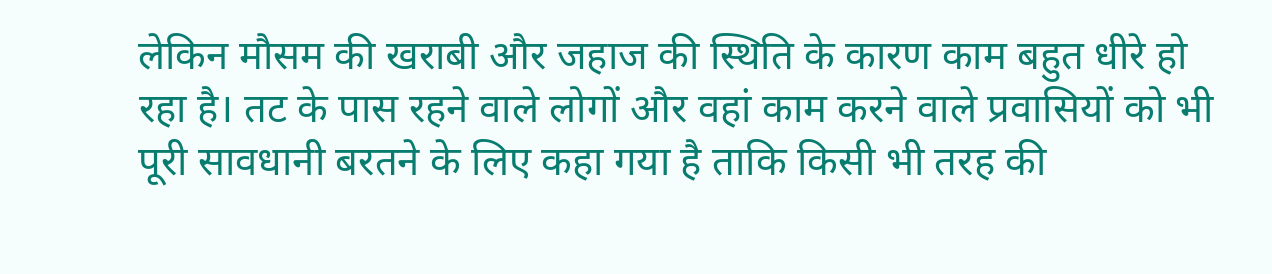लेकिन मौसम की खराबी और जहाज की स्थिति के कारण काम बहुत धीरे हो रहा है। तट के पास रहने वाले लोगों और वहां काम करने वाले प्रवासियों को भी पूरी सावधानी बरतने के लिए कहा गया है ताकि किसी भी तरह की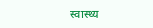स्वास्थ्य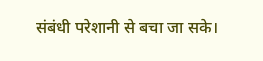संबंधी परेशानी से बचा जा सके।